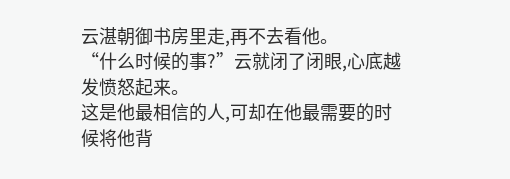云湛朝御书房里走,再不去看他。
“什么时候的事?”云就闭了闭眼,心底越发愤怒起来。
这是他最相信的人,可却在他最需要的时候将他背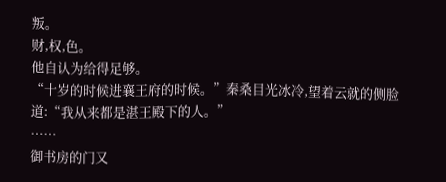叛。
财,权,色。
他自认为给得足够。
“十岁的时候进襄王府的时候。”秦桑目光冰冷,望着云就的侧脸道:“我从来都是湛王殿下的人。”
……
御书房的门又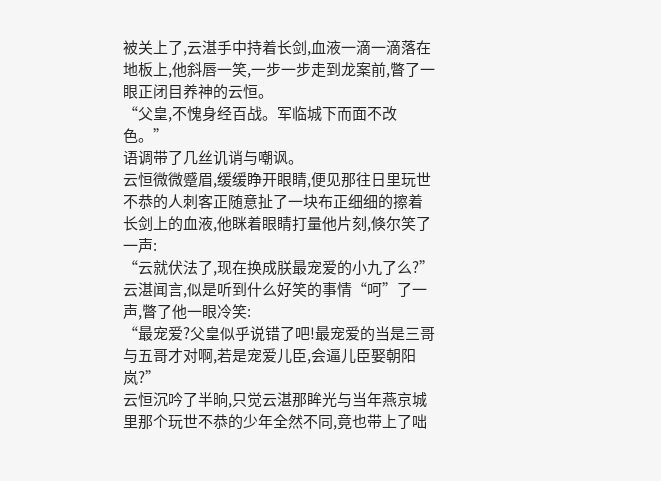被关上了,云湛手中持着长剑,血液一滴一滴落在地板上,他斜唇一笑,一步一步走到龙案前,瞥了一眼正闭目养神的云恒。
“父皇,不愧身经百战。军临城下而面不改色。”
语调带了几丝讥诮与嘲讽。
云恒微微蹙眉,缓缓睁开眼睛,便见那往日里玩世不恭的人刺客正随意扯了一块布正细细的擦着长剑上的血液,他眯着眼睛打量他片刻,倏尔笑了一声:
“云就伏法了,现在换成朕最宠爱的小九了么?”
云湛闻言,似是听到什么好笑的事情“呵”了一声,瞥了他一眼冷笑:
“最宠爱?父皇似乎说错了吧!最宠爱的当是三哥与五哥才对啊,若是宠爱儿臣,会逼儿臣娶朝阳岚?”
云恒沉吟了半晌,只觉云湛那眸光与当年燕京城里那个玩世不恭的少年全然不同,竟也带上了咄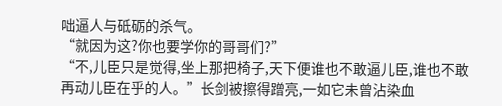咄逼人与砥砺的杀气。
“就因为这?你也要学你的哥哥们?”
“不,儿臣只是觉得,坐上那把椅子,天下便谁也不敢逼儿臣,谁也不敢再动儿臣在乎的人。”长剑被擦得蹭亮,一如它未曾沾染血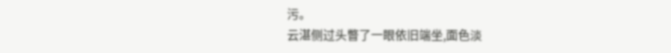污。
云湛侧过头瞥了一眼依旧端坐,面色淡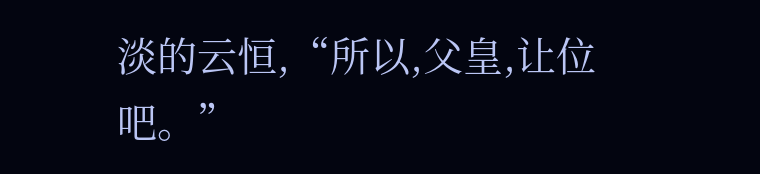淡的云恒,“所以,父皇,让位吧。”